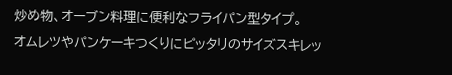炒め物、オーブン料理に便利なフライパン型タイプ。
オムレツやパンケーキつくりにピッタリのサイズスキレッ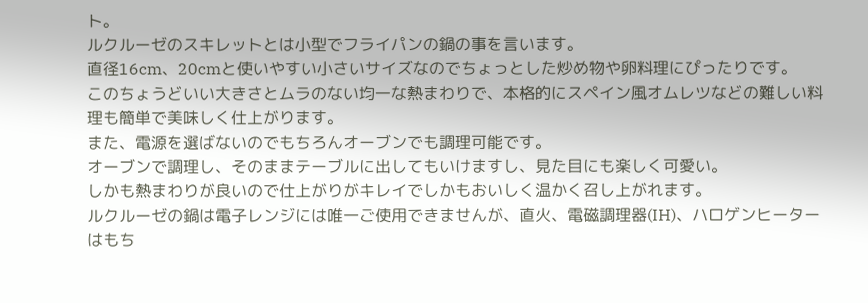ト。
ルクルーゼのスキレットとは小型でフライパンの鍋の事を言います。
直径16cm、20cmと使いやすい小さいサイズなのでちょっとした炒め物や卵料理にぴったりです。
このちょうどいい大きさとムラのない均一な熱まわりで、本格的にスペイン風オムレツなどの難しい料理も簡単で美味しく仕上がります。
また、電源を選ばないのでもちろんオーブンでも調理可能です。
オーブンで調理し、そのままテーブルに出してもいけますし、見た目にも楽しく可愛い。
しかも熱まわりが良いので仕上がりがキレイでしかもおいしく温かく召し上がれます。
ルクルーゼの鍋は電子レンジには唯一ご使用できませんが、直火、電磁調理器(IH)、ハロゲンヒーターはもち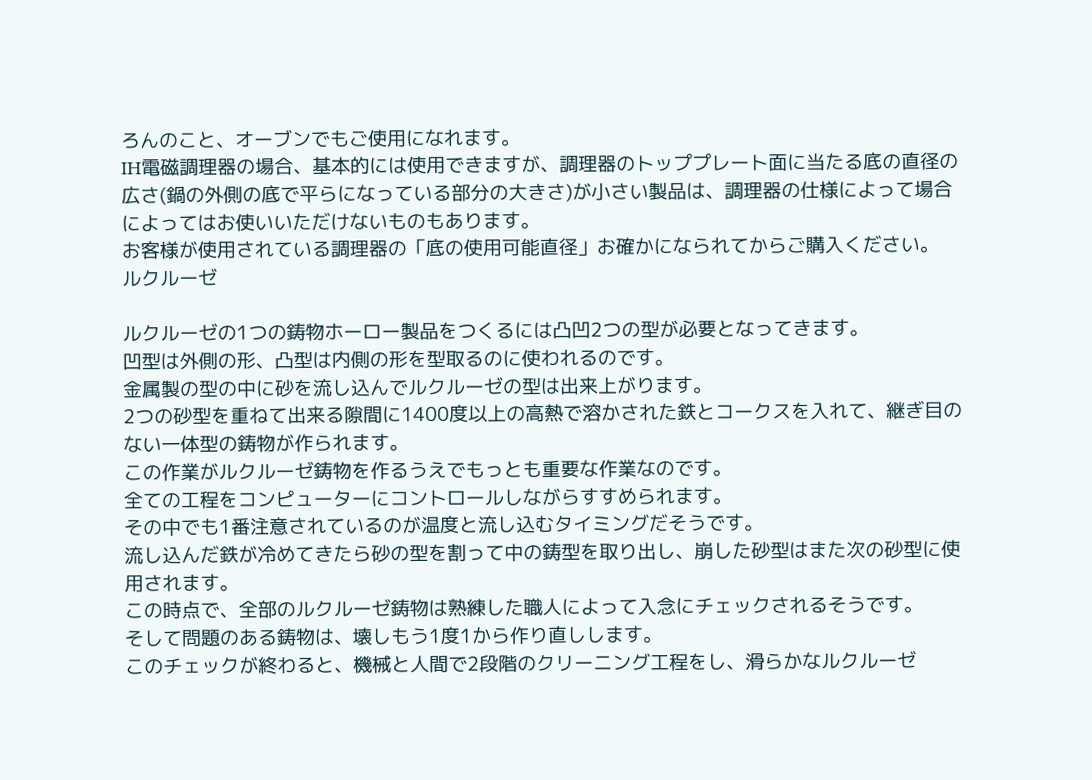ろんのこと、オーブンでもご使用になれます。
IH電磁調理器の場合、基本的には使用できますが、調理器のトッププレート面に当たる底の直径の広さ(鍋の外側の底で平らになっている部分の大きさ)が小さい製品は、調理器の仕様によって場合によってはお使いいただけないものもあります。
お客様が使用されている調理器の「底の使用可能直径」お確かになられてからご購入ください。
ルクルーゼ

ルクルーゼの1つの鋳物ホーロー製品をつくるには凸凹2つの型が必要となってきます。
凹型は外側の形、凸型は内側の形を型取るのに使われるのです。
金属製の型の中に砂を流し込んでルクルーゼの型は出来上がります。
2つの砂型を重ねて出来る隙間に1400度以上の高熱で溶かされた鉄とコークスを入れて、継ぎ目のない一体型の鋳物が作られます。
この作業がルクルーゼ鋳物を作るうえでもっとも重要な作業なのです。
全ての工程をコンピューターにコントロールしながらすすめられます。
その中でも1番注意されているのが温度と流し込むタイミングだそうです。
流し込んだ鉄が冷めてきたら砂の型を割って中の鋳型を取り出し、崩した砂型はまた次の砂型に使用されます。
この時点で、全部のルクルーゼ鋳物は熟練した職人によって入念にチェックされるそうです。
そして問題のある鋳物は、壊しもう1度1から作り直しします。
このチェックが終わると、機械と人間で2段階のクリーニング工程をし、滑らかなルクルーゼ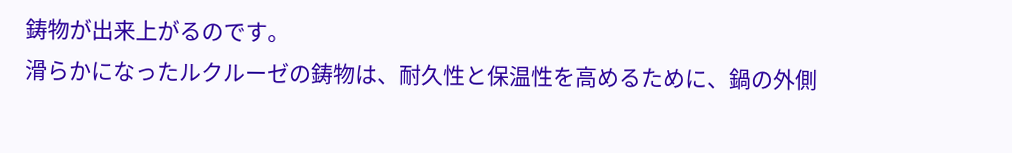鋳物が出来上がるのです。
滑らかになったルクルーゼの鋳物は、耐久性と保温性を高めるために、鍋の外側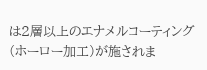は2層以上のエナメルコーティング(ホーロー加工)が施されま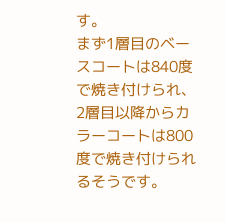す。
まず1層目のベースコートは840度で焼き付けられ、2層目以降からカラーコートは800度で焼き付けられるそうです。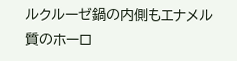ルクルーゼ鍋の内側もエナメル質のホーロ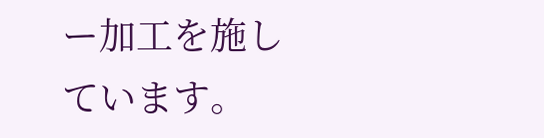ー加工を施しています。